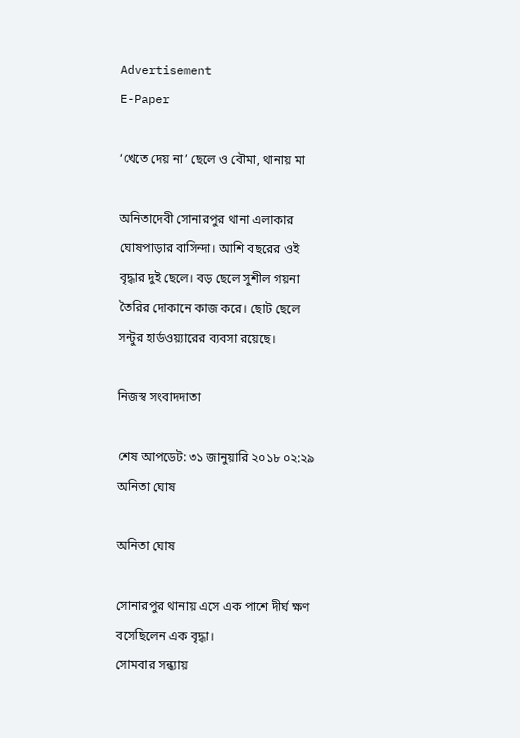Advertisement
E-Paper

‘খেতে দেয় না’ ছেলে ও বৌমা, থানায় মা

অনিতাদেবী সোনারপুর থানা এলাকার ঘোষপাড়ার বাসিন্দা। আশি বছরের ওই বৃদ্ধার দুই ছেলে। বড় ছেলে সুশীল গয়না তৈরির দোকানে কাজ করে। ছোট ছেলে সন্টুর হার্ডওয়্যারের ব্যবসা রয়েছে।

নিজস্ব সংবাদদাতা

শেষ আপডেট: ৩১ জানুয়ারি ২০১৮ ০২:২৯
অনিতা ঘোষ

অনিতা ঘোষ

সোনারপুর থানায় এসে এক পাশে দীর্ঘ ক্ষণ বসেছিলেন এক বৃদ্ধা।
সোমবার সন্ধ্যায়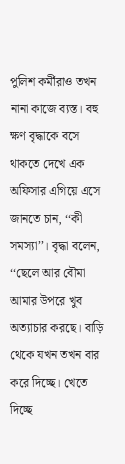পুলিশ কর্মীরাও তখন নানা কাজে ব্যস্ত। বহু ক্ষণ বৃদ্ধাকে বসে থাকতে দেখে এক অফিসার এগিয়ে এসে জানতে চান, ‘‘কী সমস্যা’’। বৃদ্ধা বলেন, ‘‘ছেলে আর বৌমা আমার উপরে খুব অত্যাচার করছে। বাড়ি থেকে যখন তখন বার করে দিচ্ছে। খেতে দিচ্ছে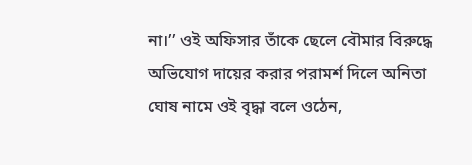না।’’ ওই অফিসার তাঁকে ছেলে বৌমার বিরুদ্ধে অভিযোগ দায়ের করার পরামর্শ দিলে অনিতা ঘোষ নামে ওই বৃদ্ধা বলে ওঠেন,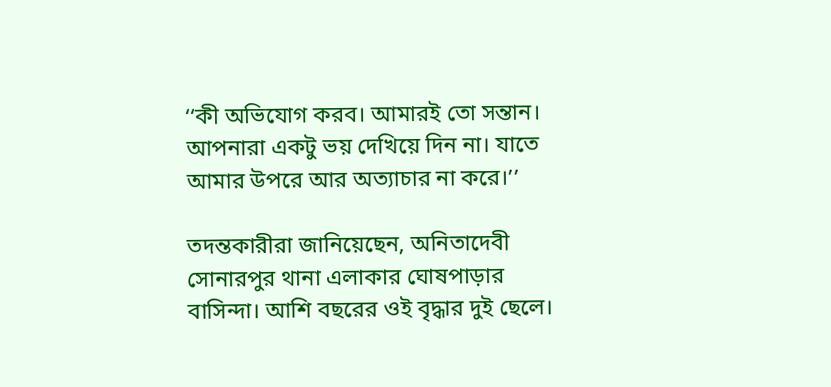‘‘কী অভিযোগ করব। আমারই তো সন্তান। আপনারা একটু ভয় দেখিয়ে দিন না। যাতে আমার উপরে আর অত্যাচার না করে।’’

তদন্তকারীরা জানিয়েছেন, অনিতাদেবী সোনারপুর থানা এলাকার ঘোষপাড়ার বাসিন্দা। আশি বছরের ওই বৃদ্ধার দুই ছেলে।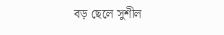বড় ছেলে সুশীল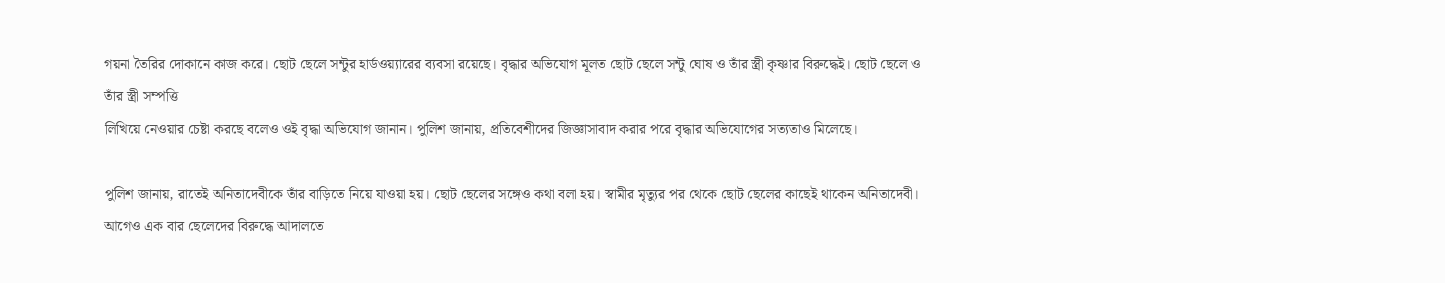গয়না তৈরির দোকানে কাজ করে। ছোট ছেলে সন্টুর হার্ডওয়্যারের ব্যবসা রয়েছে। বৃদ্ধার অভিযোগ মূলত ছোট ছেলে সন্টু ঘোষ ও তাঁর স্ত্রী কৃষ্ণার বিরুদ্ধেই। ছোট ছেলে ও তাঁর স্ত্রী সম্পত্তি
লিখিয়ে নেওয়ার চেষ্টা করছে বলেও ওই বৃদ্ধা অভিযোগ জানান। পুলিশ জানায়, প্রতিবেশীদের জিজ্ঞাসাবাদ করার পরে বৃদ্ধার অভিযোগের সত্যতাও মিলেছে।

পুলিশ জানায়, রাতেই অনিতাদেবীকে তাঁর বাড়িতে নিয়ে যাওয়া হয়। ছোট ছেলের সঙ্গেও কথা বলা হয়। স্বামীর মৃত্যুর পর থেকে ছোট ছেলের কাছেই থাকেন অনিতাদেবী। আগেও এক বার ছেলেদের বিরুদ্ধে আদালতে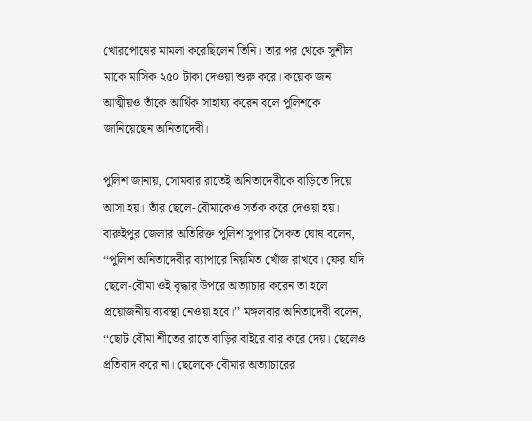খোরপোষের মামলা করেছিলেন তিনি। তার পর থেকে সুশীল মাকে মাসিক ২৫০ টাকা দেওয়া শুরু করে। কয়েক জন আত্মীয়ও তাঁকে আর্থিক সাহায্য করেন বলে পুলিশকে জানিয়েছেন অনিতাদেবী।

পুলিশ জানায়, সোমবার রাতেই অনিতাদেবীকে বাড়িতে দিয়ে আসা হয়। তাঁর ছেলে-বৌমাকেও সর্তক করে দেওয়া হয়। বারুইপুর জেলার অতিরিক্ত পুলিশ সুপার সৈকত ঘোষ বলেন, ‘‘পুলিশ অনিতাদেবীর ব্যাপারে নিয়মিত খোঁজ রাখবে। ফের যদি ছেলে-বৌমা ওই বৃদ্ধার উপরে অত্যাচার করেন তা হলে প্রয়োজনীয় ব্যবস্থা নেওয়া হবে।’’ মঙ্গলবার অনিতাদেবী বলেন, ‘‘ছোট বৌমা শীতের রাতে বাড়ির বাইরে বার করে দেয়। ছেলেও প্রতিবাদ করে না। ছেলেকে বৌমার অত্যাচারের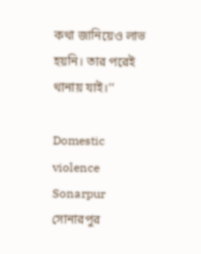কথা জানিয়েও লাভ হয়নি। তার পরেই থানায় যাই।’’

Domestic violence Sonarpur সোনারপুর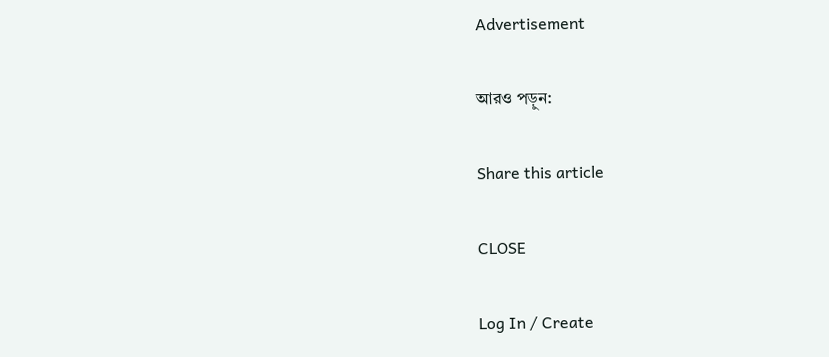Advertisement

আরও পড়ুন:

Share this article

CLOSE

Log In / Create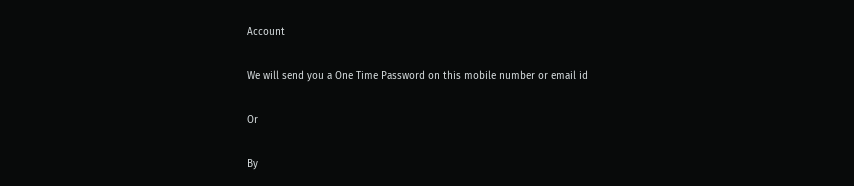Account

We will send you a One Time Password on this mobile number or email id

Or

By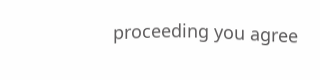proceeding you agree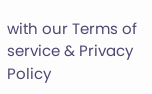with our Terms of service & Privacy Policy